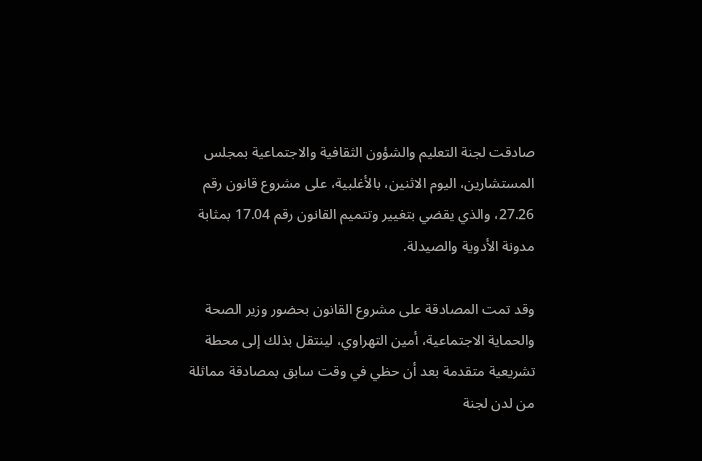صادقت لجنة التعليم والشؤون الثقافية والاجتماعية بمجلس المستشارين، اليوم الاثنين، بالأغلبية، على مشروع قانون رقم 27.26، والذي يقضي بتغيير وتتميم القانون رقم 17.04 بمثابة مدونة الأدوية والصيدلة.

وقد تمت المصادقة على مشروع القانون بحضور وزير الصحة والحماية الاجتماعية، أمين التهراوي، لينتقل بذلك إلى محطة تشريعية متقدمة بعد أن حظي في وقت سابق بمصادقة مماثلة من لدن لجنة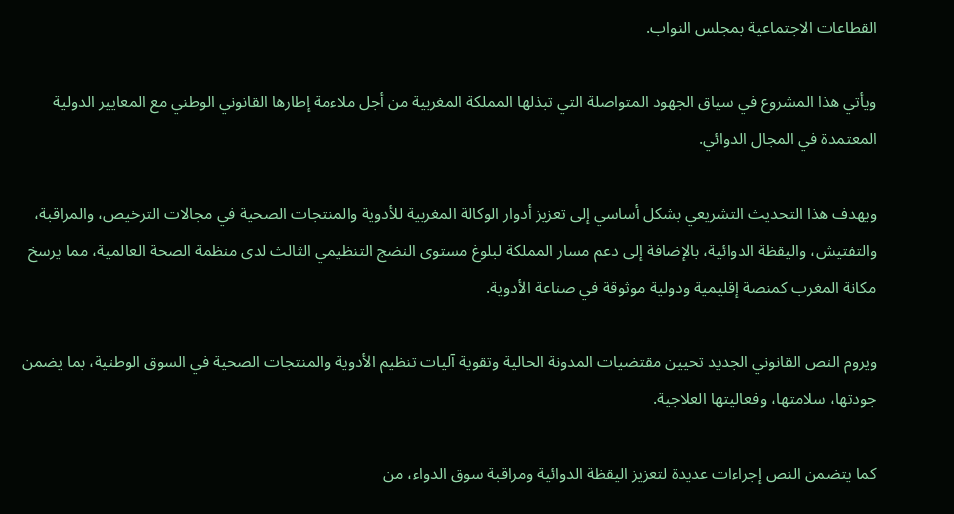القطاعات الاجتماعية بمجلس النواب.

ويأتي هذا المشروع في سياق الجهود المتواصلة التي تبذلها المملكة المغربية من أجل ملاءمة إطارها القانوني الوطني مع المعايير الدولية المعتمدة في المجال الدوائي.

ويهدف هذا التحديث التشريعي بشكل أساسي إلى تعزيز أدوار الوكالة المغربية للأدوية والمنتجات الصحية في مجالات الترخيص، والمراقبة، والتفتيش، واليقظة الدوائية، بالإضافة إلى دعم مسار المملكة لبلوغ مستوى النضج التنظيمي الثالث لدى منظمة الصحة العالمية، مما يرسخ مكانة المغرب كمنصة إقليمية ودولية موثوقة في صناعة الأدوية.

ويروم النص القانوني الجديد تحيين مقتضيات المدونة الحالية وتقوية آليات تنظيم الأدوية والمنتجات الصحية في السوق الوطنية، بما يضمن جودتها، سلامتها، وفعاليتها العلاجية.

كما يتضمن النص إجراءات عديدة لتعزيز اليقظة الدوائية ومراقبة سوق الدواء، من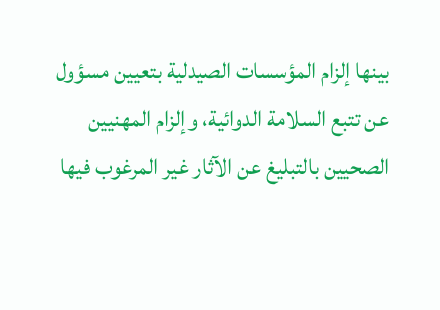بينها إلزام المؤسسات الصيدلية بتعيين مسؤول عن تتبع السلامة الدوائية، وإلزام المهنيين الصحيين بالتبليغ عن الآثار غير المرغوب فيها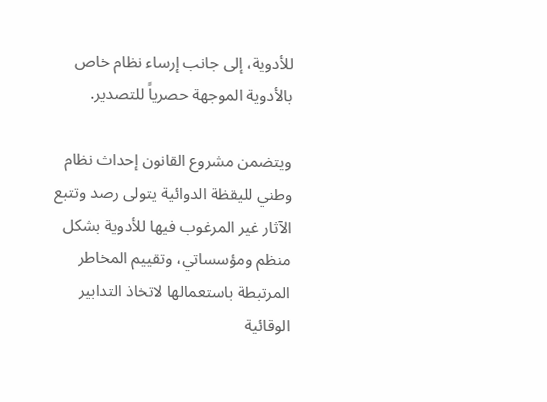للأدوية، إلى جانب إرساء نظام خاص بالأدوية الموجهة حصرياً للتصدير.

ويتضمن مشروع القانون إحداث نظام وطني لليقظة الدوائية يتولى رصد وتتبع الآثار غير المرغوب فيها للأدوية بشكل منظم ومؤسساتي، وتقييم المخاطر المرتبطة باستعمالها لاتخاذ التدابير الوقائية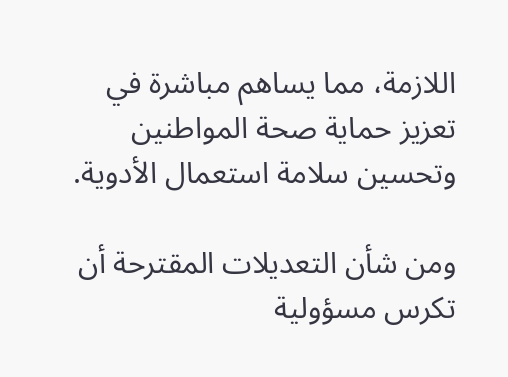اللازمة، مما يساهم مباشرة في تعزيز حماية صحة المواطنين وتحسين سلامة استعمال الأدوية.

ومن شأن التعديلات المقترحة أن تكرس مسؤولية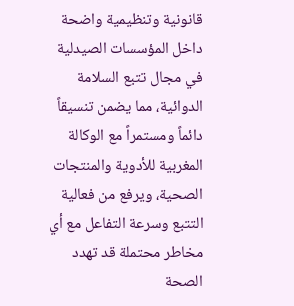قانونية وتنظيمية واضحة داخل المؤسسات الصيدلية في مجال تتبع السلامة الدوائية، مما يضمن تنسيقاً دائماً ومستمراً مع الوكالة المغربية للأدوية والمنتجات الصحية، ويرفع من فعالية التتبع وسرعة التفاعل مع أي مخاطر محتملة قد تهدد الصحة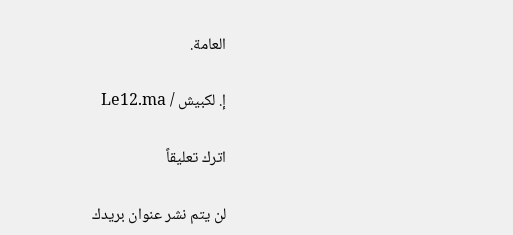العامة.

إ. لكبيش / Le12.ma

اترك تعليقاً

لن يتم نشر عنوان بريدك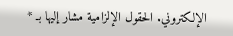الإلكتروني. الحقول الإلزامية مشار إليها بـ *